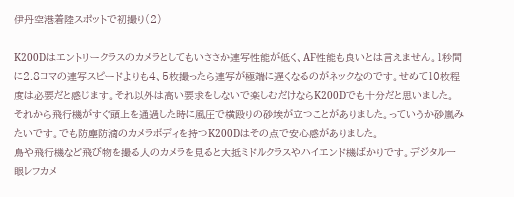伊丹空港着陸スポットで初撮り(2)

K200Dはエントリークラスのカメラとしてもいささか連写性能が低く、AF性能も良いとは言えません。1秒間に2.8コマの連写スピードよりも4、5枚撮ったら連写が極端に遅くなるのがネックなのです。せめて10枚程度は必要だと感じます。それ以外は高い要求をしないで楽しむだけならK200Dでも十分だと思いました。
それから飛行機がすぐ頭上を通過した時に風圧で横殴りの砂埃が立つことがありました。っていうか砂嵐みたいです。でも防塵防滴のカメラボディを持つK200Dはその点で安心感がありました。
鳥や飛行機など飛び物を撮る人のカメラを見ると大抵ミドルクラスやハイエンド機ばかりです。デジタル一眼レフカメ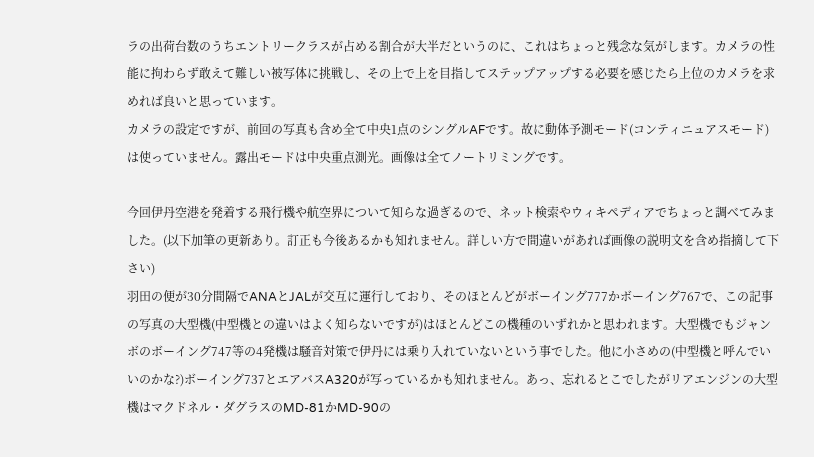ラの出荷台数のうちエントリークラスが占める割合が大半だというのに、これはちょっと残念な気がします。カメラの性能に拘わらず敢えて難しい被写体に挑戦し、その上で上を目指してステップアップする必要を感じたら上位のカメラを求めれば良いと思っています。
カメラの設定ですが、前回の写真も含め全て中央1点のシングルAFです。故に動体予測モード(コンティニュアスモード)は使っていません。露出モードは中央重点測光。画像は全てノートリミングです。

今回伊丹空港を発着する飛行機や航空界について知らな過ぎるので、ネット検索やウィキペディアでちょっと調べてみました。(以下加筆の更新あり。訂正も今後あるかも知れません。詳しい方で間違いがあれば画像の説明文を含め指摘して下さい)
羽田の便が30分間隔でANAとJALが交互に運行しており、そのほとんどがボーイング777かボーイング767で、この記事の写真の大型機(中型機との違いはよく知らないですが)はほとんどこの機種のいずれかと思われます。大型機でもジャンボのボーイング747等の4発機は騒音対策で伊丹には乗り入れていないという事でした。他に小さめの(中型機と呼んでいいのかな?)ボーイング737とエアバスA320が写っているかも知れません。あっ、忘れるとこでしたがリアエンジンの大型機はマクドネル・ダグラスのMD-81かMD-90の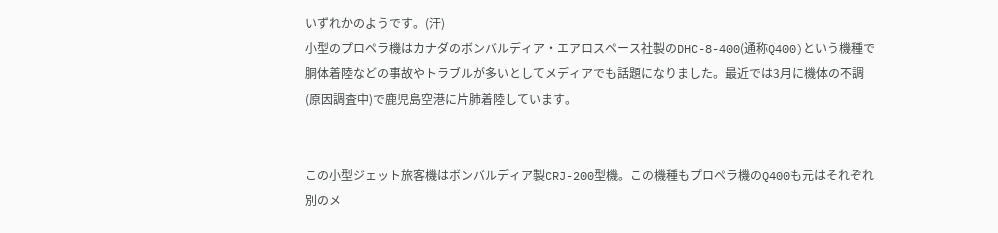いずれかのようです。(汗)
小型のプロペラ機はカナダのボンバルディア・エアロスペース社製のDHC-8-400(通称Q400)という機種で胴体着陸などの事故やトラブルが多いとしてメディアでも話題になりました。最近では3月に機体の不調(原因調査中)で鹿児島空港に片肺着陸しています。


この小型ジェット旅客機はボンバルディア製CRJ-200型機。この機種もプロペラ機のQ400も元はそれぞれ別のメ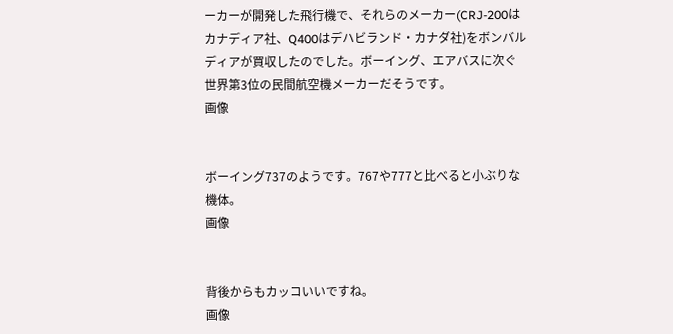ーカーが開発した飛行機で、それらのメーカー(CRJ-200はカナディア社、Q400はデハビランド・カナダ社)をボンバルディアが買収したのでした。ボーイング、エアバスに次ぐ世界第3位の民間航空機メーカーだそうです。
画像


ボーイング737のようです。767や777と比べると小ぶりな機体。
画像


背後からもカッコいいですね。
画像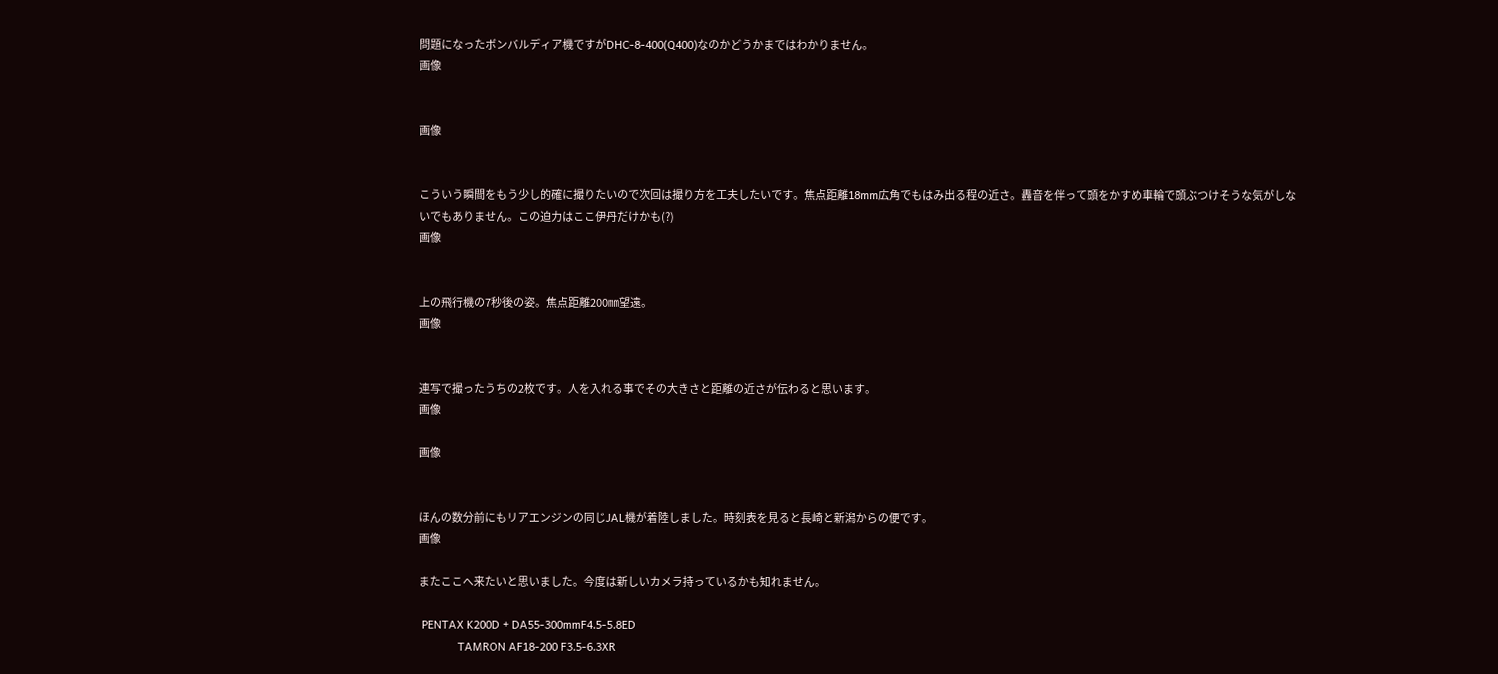問題になったボンバルディア機ですがDHC-8-400(Q400)なのかどうかまではわかりません。
画像


画像


こういう瞬間をもう少し的確に撮りたいので次回は撮り方を工夫したいです。焦点距離18mm広角でもはみ出る程の近さ。轟音を伴って頭をかすめ車輪で頭ぶつけそうな気がしないでもありません。この迫力はここ伊丹だけかも(?)
画像


上の飛行機の7秒後の姿。焦点距離200㎜望遠。
画像


連写で撮ったうちの2枚です。人を入れる事でその大きさと距離の近さが伝わると思います。
画像

画像


ほんの数分前にもリアエンジンの同じJAL機が着陸しました。時刻表を見ると長崎と新潟からの便です。
画像

またここへ来たいと思いました。今度は新しいカメラ持っているかも知れません。

 PENTAX K200D + DA55-300mmF4.5-5.8ED
             TAMRON AF18-200 F3.5-6.3XR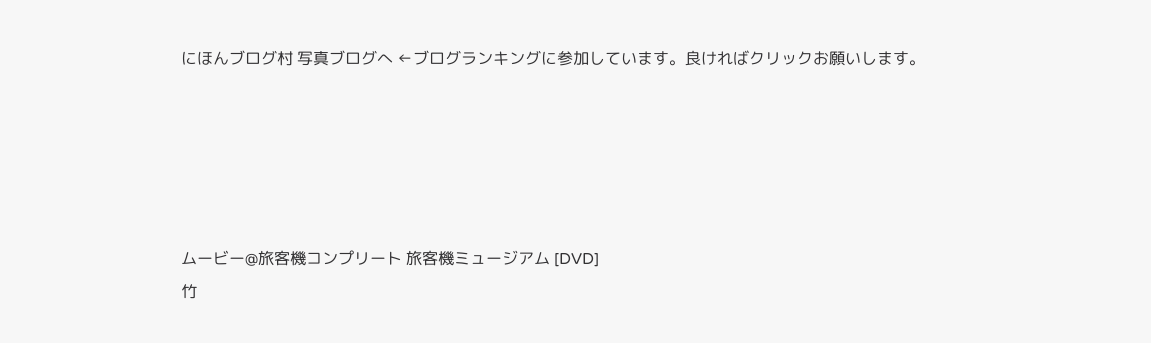にほんブログ村 写真ブログへ ←ブログランキングに参加しています。良ければクリックお願いします。





ムービー@旅客機コンプリート 旅客機ミュージアム [DVD]
竹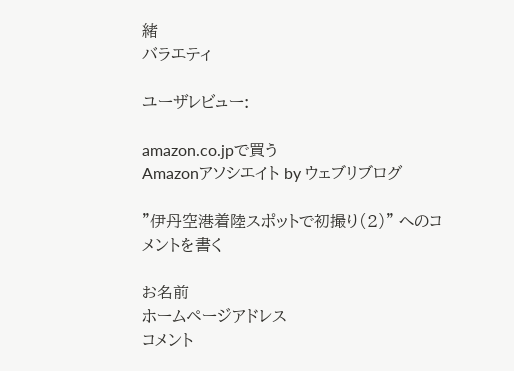緒
バラエティ

ユーザレビュー:

amazon.co.jpで買う
Amazonアソシエイト by ウェブリブログ

"伊丹空港着陸スポットで初撮り(2)" へのコメントを書く

お名前
ホームページアドレス
コメント